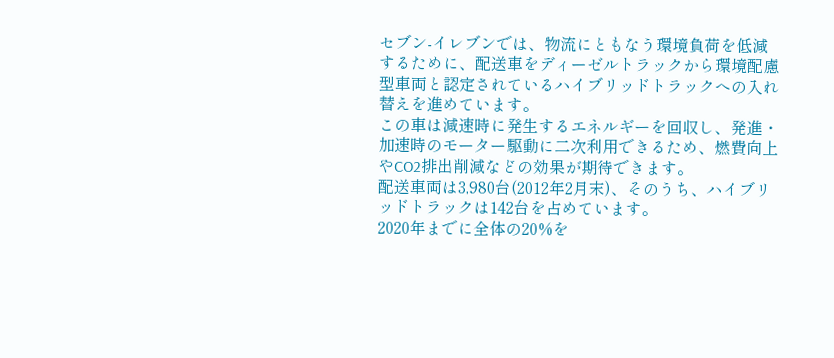セブン-イレブンでは、物流にともなう環境負荷を低減するために、配送車をディーゼルトラックから環境配慮型車両と認定されているハイブリッドトラックへの入れ替えを進めています。
この車は減速時に発生するエネルギーを回収し、発進・加速時のモーター駆動に二次利用できるため、燃費向上やCO2排出削減などの効果が期待できます。
配送車両は3,980台(2012年2月末)、そのうち、ハイブリッドトラックは142台を占めています。
2020年までに全体の20%を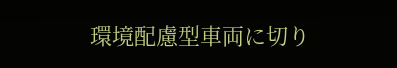環境配慮型車両に切り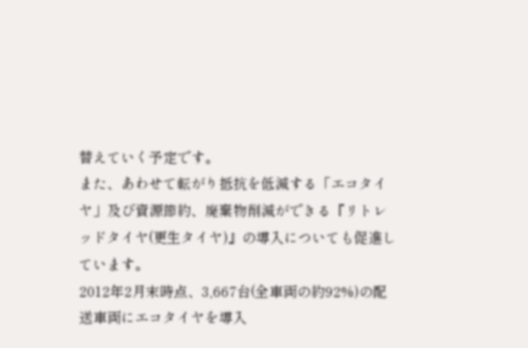替えていく予定です。
また、あわせて転がり抵抗を低減する「エコタイヤ」及び資源節約、廃棄物削減ができる『リトレッドタイヤ(更生タイヤ)』の導入についても促進しています。
2012年2月末時点、3,667台(全車両の約92%)の配送車両にエコタイヤを導入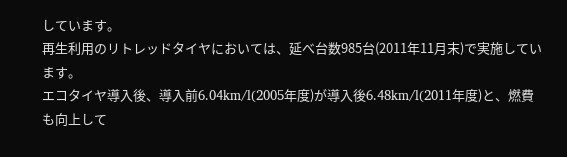しています。
再生利用のリトレッドタイヤにおいては、延べ台数985台(2011年11月末)で実施しています。
エコタイヤ導入後、導入前6.04km/l(2005年度)が導入後6.48km/l(2011年度)と、燃費も向上して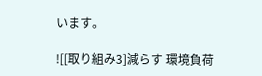います。

![[取り組み3]減らす 環境負荷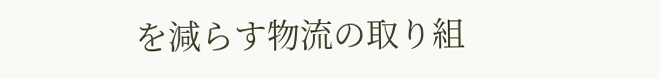を減らす物流の取り組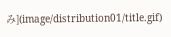み](image/distribution01/title.gif)